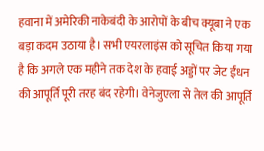हवाना में अमेरिकी नाकेबंदी के आरोपों के बीच क्यूबा ने एक बड़ा कदम उठाया है। सभी एयरलाइंस को सूचित किया गया है कि अगले एक महीने तक देश के हवाई अड्डों पर जेट ईंधन की आपूर्ति पूरी तरह बंद रहेगी। वेनेजुएला से तेल की आपूर्ति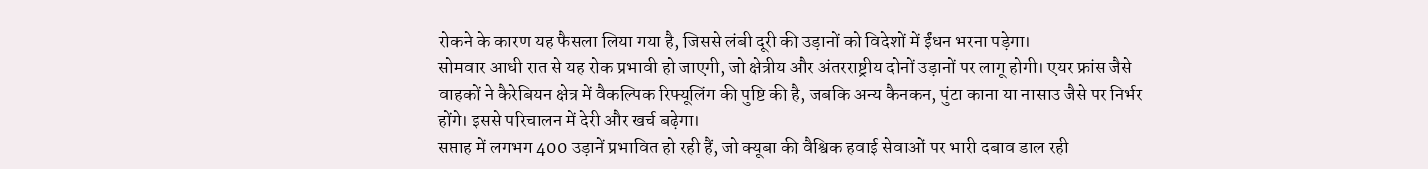रोकने के कारण यह फैसला लिया गया है, जिससे लंबी दूरी की उड़ानों को विदेशों में ईंधन भरना पड़ेगा।
सोमवार आधी रात से यह रोक प्रभावी हो जाएगी, जो क्षेत्रीय और अंतरराष्ट्रीय दोनों उड़ानों पर लागू होगी। एयर फ्रांस जैसे वाहकों ने कैरेबियन क्षेत्र में वैकल्पिक रिफ्यूलिंग की पुष्टि की है, जबकि अन्य कैनकन, पुंटा काना या नासाउ जैसे पर निर्भर होंगे। इससे परिचालन में देरी और खर्च बढ़ेगा।
सप्ताह में लगभग 400 उड़ानें प्रभावित हो रही हैं, जो क्यूबा की वैश्विक हवाई सेवाओं पर भारी दबाव डाल रही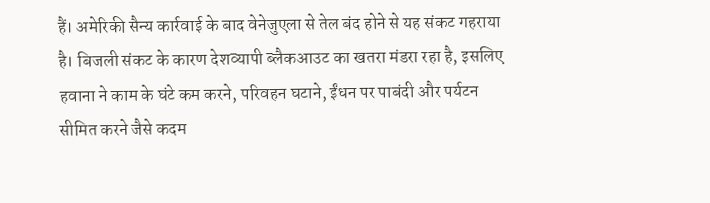हैं। अमेरिकी सैन्य कार्रवाई के बाद वेनेजुएला से तेल बंद होने से यह संकट गहराया है। बिजली संकट के कारण देशव्यापी ब्लैकआउट का खतरा मंडरा रहा है, इसलिए हवाना ने काम के घंटे कम करने, परिवहन घटाने, ईंधन पर पाबंदी और पर्यटन सीमित करने जैसे कदम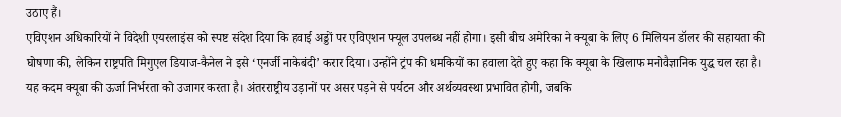उठाए हैं।
एविएशन अधिकारियों ने विदेशी एयरलाइंस को स्पष्ट संदेश दिया कि हवाई अड्डों पर एविएशन फ्यूल उपलब्ध नहीं होगा। इसी बीच अमेरिका ने क्यूबा के लिए 6 मिलियन डॉलर की सहायता की घोषणा की, लेकिन राष्ट्रपति मिगुएल डियाज-कैनेल ने इसे ‘एनर्जी नाकेबंदी’ करार दिया। उन्होंने ट्रंप की धमकियों का हवाला देते हुए कहा कि क्यूबा के खिलाफ मनोवैज्ञानिक युद्ध चल रहा है।
यह कदम क्यूबा की ऊर्जा निर्भरता को उजागर करता है। अंतरराष्ट्रीय उड़ानों पर असर पड़ने से पर्यटन और अर्थव्यवस्था प्रभावित होगी, जबकि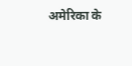अमेरिका के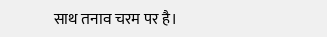साथ तनाव चरम पर है।